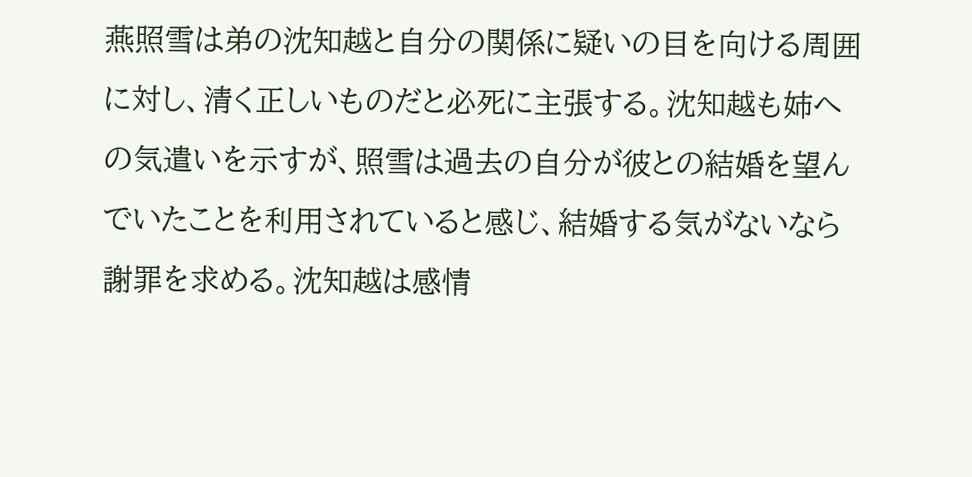燕照雪は弟の沈知越と自分の関係に疑いの目を向ける周囲に対し、清く正しいものだと必死に主張する。沈知越も姉への気遣いを示すが、照雪は過去の自分が彼との結婚を望んでいたことを利用されていると感じ、結婚する気がないなら謝罪を求める。沈知越は感情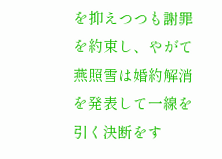を抑えつつも謝罪を約束し、やがて燕照雪は婚約解消を発表して一線を引く決断をす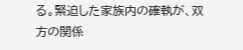る。緊迫した家族内の確執が、双方の関係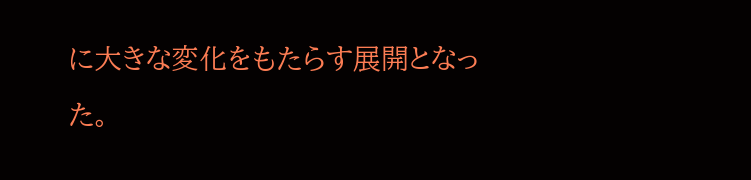に大きな変化をもたらす展開となった。